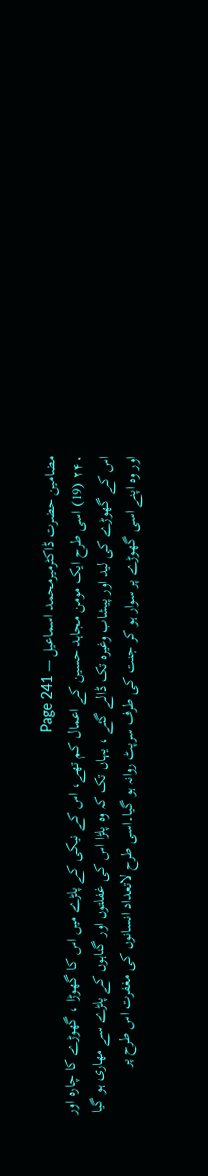مضامین حضرت ڈاکٹرمیرمحمد اسماعیل — Page 241
۲۴۰ (19) اسی طرح ایک مومن مجاہد حسین کے اعمال کم تھے، اس کے نیکی کے پلڑے میں اس کا گھوڑا ، گھوڑے کا چارہ اور اس کے گھوڑے کی لید اور پیشاب وغیرہ تک ڈالے گئے ، یہاں تک کہ وہ پلڑا اس کی غفلتوں اور گناہوں کے پلڑے سے مھاری ہو گیا اور وہ اپنے اسی گھوڑے پر سوار ہو کر جنت کی طرف سرپٹ روانہ ہو گیا۔اسی طرح لاتعداد انسانوں کی مغفرت اس طرح پر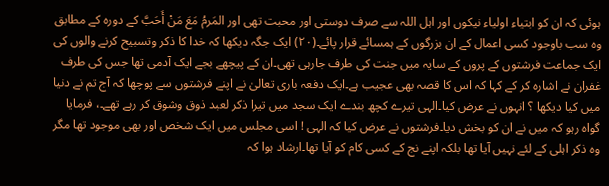ہوئی کہ ان کو ابتیاء اولیاء نیکوں اور اہل اللہ سے صرف دوستی اور محبت تھی اور المَرمُ مَعَ مَنْ أَحَبَّ کے دورہ کے مطابق وہ سب باوجود کسی اعمال کے ان بزرگوں کے ہمسائے قرار پائے۔(۲۰) ایک جگہ دیکھا کہ خدا کا ذکر وتسبیح کرنے والوں کی ایک جماعت فرشتوں کے پروں کے سایہ میں جنت کی طرف جارہی تھی۔ان کے پیچھے بجے ایک آدمی تھا جس کی طرف غفران نے اشارہ کر کے کہا کہ اس کا قصہ بھی عجیب ہے۔ایک دفعہ باری تعالیٰ نے اپنے فرشتوں سے پوچھا کہ آج تم نے دنیا میں کیا دیکھا ؟ انہوں نے عرض کیا۔الہی تیرے کچھ بندے ایک سجد میں تیرا ذکر لعبد ذوق وشوق کر رہے تھے۔، فرمایا گواہ رہو کہ میں نے ان کو بخش دیا۔فرشتوں نے عرض کیا کہ الہی ! اسی مجلس میں ایک شخص اور بھی موجود تھا مگر وہ ذکر اہلی کے لئے نہیں آیا تھا بلکہ اپنے نج کے کسی کام کو آیا تھا۔ارشاد ہوا کہ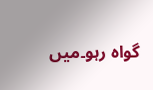گواہ رہو۔میں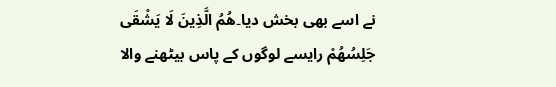نے اسے بھی بخش دیا۔هُمُ الَّذِينَ لَا يَشْقَى جَلِسُهُمْ رایسے لوگوں کے پاس بیٹھنے والا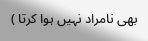بھی نامراد نہیں ہوا کرتا )